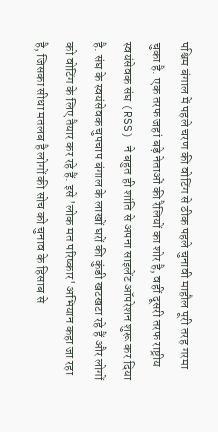पश्चिम बंगाल में पहले चरण की वोटिंग से ठीक पहले चुनावी माहौल पूरी तरह गरमा चुका है. एक तरफ जहां बड़े नेताओं की रैलियों का शोर है, वहीं दूसरी तरफ राष्ट्रीय स्वयंसेवक संघ (RSS) ने बहुत ही शांति से अपना साइलेंट ऑपरेशन शुरू कर दिया है. संघ के स्वयंसेवक चुपचाप बंगाल के लाखों घरों की कुंडी खटखटा रहे हैं और लोगों को वोटिंग के लिए तैयार कर रहे हैं. इसे 'लोक मत परिष्कार' अभियान कहा जा रहा है, जिसका सीधा मतलब है लोगों की सोच को चुनाव के हिसाब से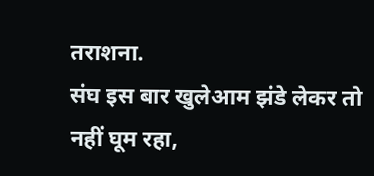तराशना.
संघ इस बार खुलेआम झंडे लेकर तो नहीं घूम रहा,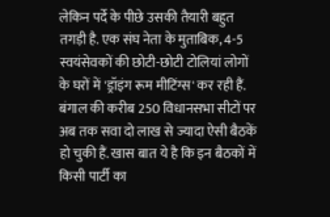लेकिन पर्दे के पीछे उसकी तैयारी बहुत तगड़ी है. एक संघ नेता के मुताबिक, 4-5 स्वयंसेवकों की छोटी-छोटी टोलियां लोगों के घरों में 'ड्रॉइंग रूम मीटिंग्स' कर रही हैं. बंगाल की करीब 250 विधानसभा सीटों पर अब तक सवा दो लाख से ज्यादा ऐसी बैठकें हो चुकी हैं. खास बात ये है कि इन बैठकों में किसी पार्टी का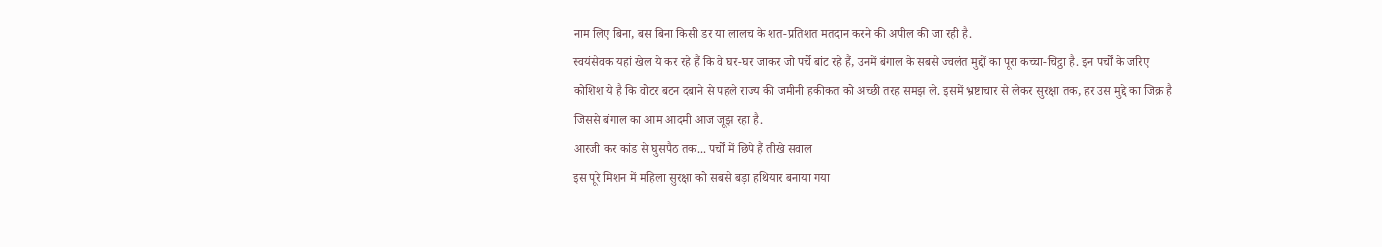नाम लिए बिना, बस बिना किसी डर या लालच के शत-प्रतिशत मतदान करने की अपील की जा रही है.
स्वयंसेवक यहां खेल ये कर रहे हैं कि वे घर-घर जाकर जो पर्चे बांट रहे हैं, उनमें बंगाल के सबसे ज्वलंत मुद्दों का पूरा कच्चा-चिट्ठा है. इन पर्चों के जरिए कोशिश ये है कि वोटर बटन दबाने से पहले राज्य की जमीनी हकीकत को अच्छी तरह समझ ले. इसमें भ्रष्टाचार से लेकर सुरक्षा तक, हर उस मुद्दे का जिक्र है जिससे बंगाल का आम आदमी आज जूझ रहा है.
आरजी कर कांड से घुसपैठ तक... पर्चों में छिपे हैं तीखे सवाल
इस पूरे मिशन में महिला सुरक्षा को सबसे बड़ा हथियार बनाया गया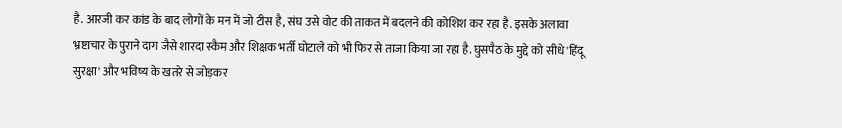है. आरजी कर कांड के बाद लोगों के मन में जो टीस है, संघ उसे वोट की ताकत में बदलने की कोशिश कर रहा है. इसके अलावा भ्रष्टाचार के पुराने दाग जैसे शारदा स्कैम और शिक्षक भर्ती घोटाले को भी फिर से ताजा किया जा रहा है. घुसपैठ के मुद्दे को सीधे 'हिंदू सुरक्षा' और भविष्य के खतरे से जोड़कर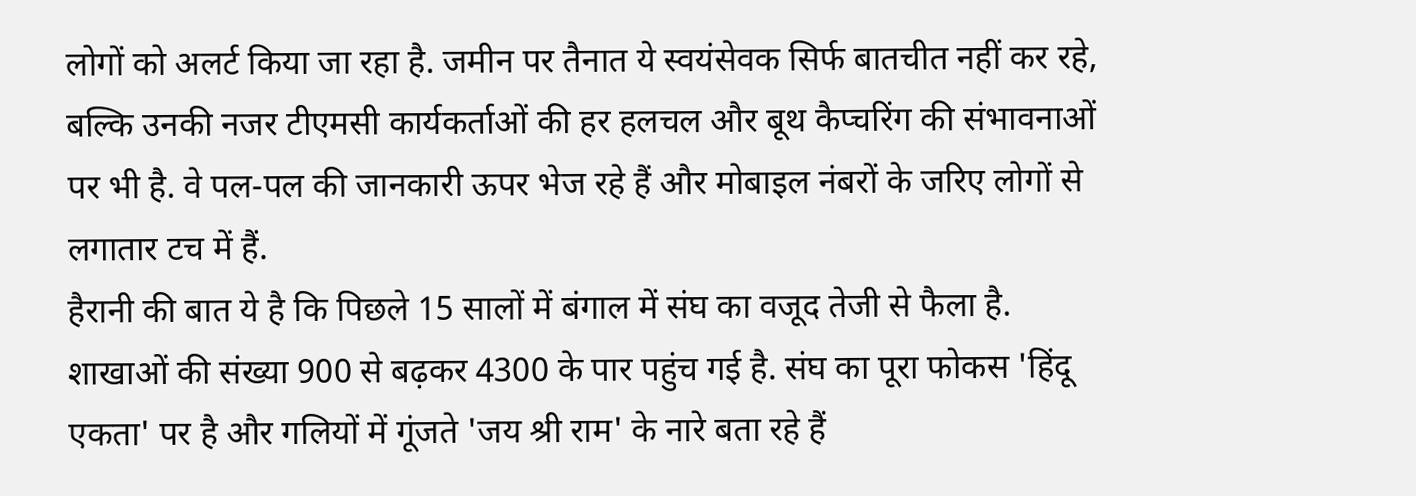लोगों को अलर्ट किया जा रहा है. जमीन पर तैनात ये स्वयंसेवक सिर्फ बातचीत नहीं कर रहे, बल्कि उनकी नजर टीएमसी कार्यकर्ताओं की हर हलचल और बूथ कैप्चरिंग की संभावनाओं पर भी है. वे पल-पल की जानकारी ऊपर भेज रहे हैं और मोबाइल नंबरों के जरिए लोगों से लगातार टच में हैं.
हैरानी की बात ये है कि पिछले 15 सालों में बंगाल में संघ का वजूद तेजी से फैला है. शाखाओं की संख्या 900 से बढ़कर 4300 के पार पहुंच गई है. संघ का पूरा फोकस 'हिंदू एकता' पर है और गलियों में गूंजते 'जय श्री राम' के नारे बता रहे हैं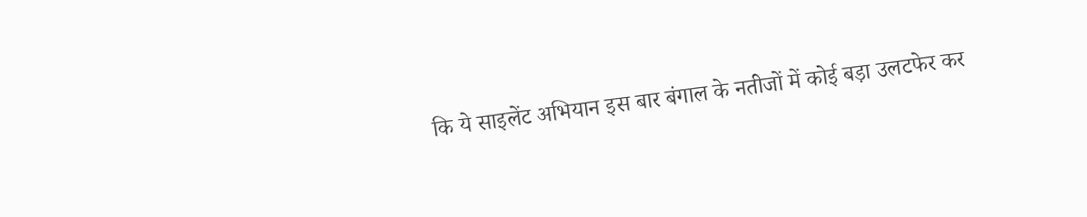कि ये साइलेंट अभियान इस बार बंगाल के नतीजों में कोई बड़ा उलटफेर कर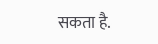सकता है.